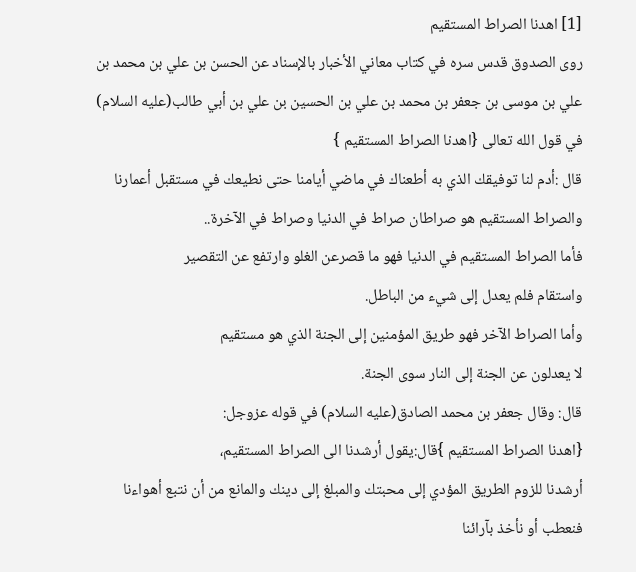[1] اهدنا الصراط المستقيم
روى الصدوق قدس سره في كتاب معاني الأخبار بالإسناد عن الحسن بن علي بن محمد بن علي بن موسى بن جعفر بن محمد بن علي بن الحسين بن علي بن أبي طالب(عليه السلام) في قول الله تعالى {اهدنا الصراط المستقيم }
قال :أدم لنا توفيقك الذي به أطعناك في ماضي أيامنا حتى نطيعك في مستقبل أعمارنا
والصراط المستقيم هو صراطان صراط في الدنيا وصراط في الآخرة..
فأما الصراط المستقيم في الدنيا فهو ما قصرعن الغلو وارتفع عن التقصير
واستقام فلم يعدل إلى شيء من الباطل.
وأما الصراط الآخر فهو طريق المؤمنين إلى الجنة الذي هو مستقيم
لا يعدلون عن الجنة إلى النار سوى الجنة.
قال: وقال جعفر بن محمد الصادق(عليه السلام) في قوله عزوجل:
{اهدنا الصراط المستقيم }قال:يقول أرشدنا الى الصراط المستقيم،
أرشدنا للزوم الطريق المؤدي إلى محبتك والمبلغ إلى دينك والمانع من أن نتبع أهواءنا فنعطب أو نأخذ بآرائنا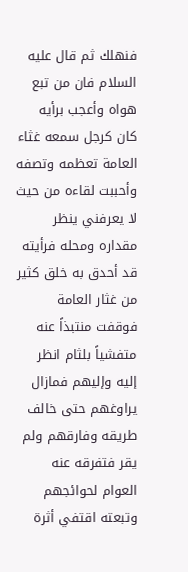فنهلك ثم قال عليه السلام فان من تبع هواه وأعجب برأيه كان كرجل سمعه غثاء العامة تعظمه وتصفه وأحببت لقاءه من حيث لا يعرفني ينظر مقداره ومحله فرأيته قد أحدق به خلق كثير من غثار العامة فوقفت منتبذاً عنه متفشياً بلثام انظر إليه وإليهم فمازال يراوغهم حتى خالف طريقه وفارقهم ولم يقر فتفرقه عنه العوام لحوائجهم وتبعته اقتفي أثرة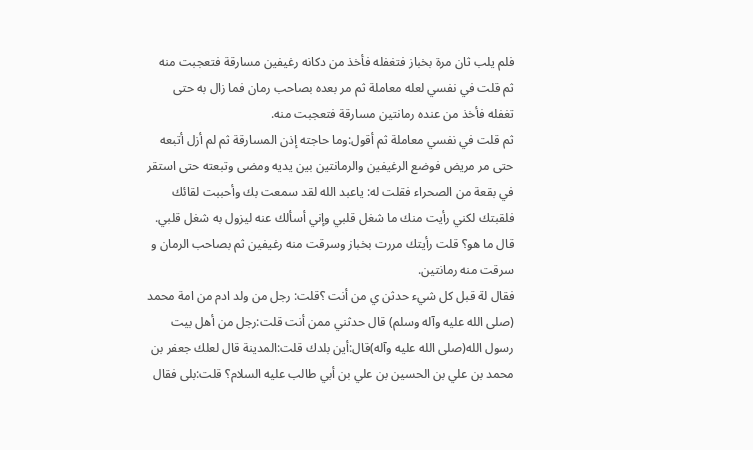فلم يلب ثان مرة بخباز فتغفله فأخذ من دكانه رغيفين مسارقة فتعجبت منه ثم قلت في نفسي لعله معاملة ثم مر بعده بصاحب رمان فما زال به حتى تغفله فأخذ من عنده رمانتين مسارقة فتعجبت منه.
ثم قلت في نفسي معاملة ثم أقول:وما حاجته إذن المسارقة ثم لم أزل أتبعه حتى مر مريض فوضع الرغيفين والرمانتين بين يديه ومضى وتبعته حتى استقر في بقعة من الصحراء فقلت له: ياعبد الله لقد سمعت بك وأحببت لقائك فلقبتك لكني رأيت منك ما شغل قلبي وإني أسألك عنه ليزول به شغل قلبي.
قال ما هو؟ قلت رأيتك مررت بخباز وسرقت منه رغيفين ثم بصاحب الرمان و سرقت منه رمانتين.
فقال لة قبل كل شيء حدثن ي من أنت ؟قلت: رجل من ولد ادم من امة محمد (صلى الله عليه وآله وسلم) قال حدثني ممن أنت قلت:رجل من أهل بيت رسول الله(صلى الله عليه وآله)قال:أين بلدك قلت:المدينة قال لعلك جعفر بن محمد بن علي بن الحسين بن علي بن أبي طالب عليه السلام؟ قلت:بلى فقال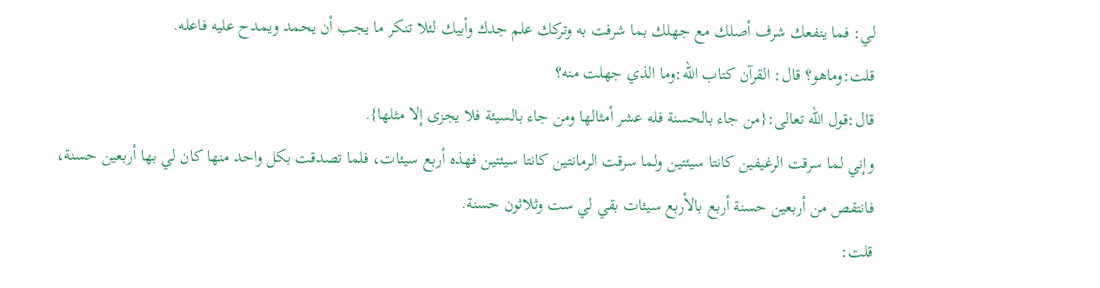لي: فما ينفعك شرف أصلك مع جهلك بما شرفت به وتركك علم جدك وأبيك لئلا تنكر ما يجب أن يحمد ويمدح عليه فاعله.
قلت:وماهو؟ قال: القرآن كتاب الله:وما الذي جهلت منه؟
قال:قول الله تعالى:{من جاء بالحسنة فله عشر أمثالها ومن جاء بالسيئة فلا يجزى إلا مثلها}.
وإني لما سرقت الرغيفين كانتا سيئتين ولما سرقت الرمانتين كانتا سيئتين فهذه أربع سيئات، فلما تصدقت بكل واحد منها كان لي بها أربعين حسنة،
فانتقص من أربعين حسنة أربع بالأربع سيئات بقي لي ست وثلاثون حسنة.
قلت: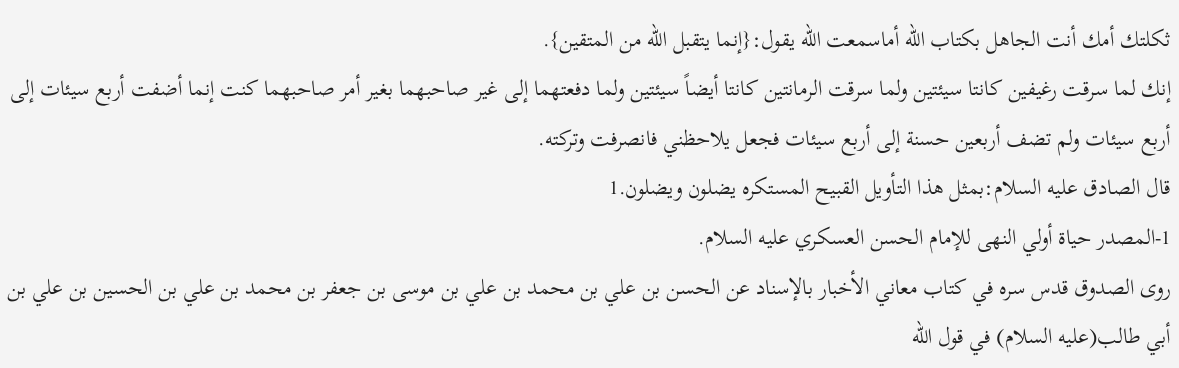ثكلتك أمك أنت الجاهل بكتاب الله أماسمعت الله يقول:{إنما يتقبل الله من المتقين}.
إنك لما سرقت رغيفين كانتا سيئتين ولما سرقت الرمانتين كانتا أيضاً سيئتين ولما دفعتهما إلى غير صاحبهما بغير أمر صاحبهما كنت إنما أضفت أربع سيئات إلى أربع سيئات ولم تضف أربعين حسنة إلى أربع سيئات فجعل يلاحظني فانصرفت وتركته.
قال الصادق عليه السلام:بمثل هذا التأويل القبيح المستكره يضلون ويضلون.1
1-المصدر حياة أولي النهى للإمام الحسن العسكري عليه السلام.
روى الصدوق قدس سره في كتاب معاني الأخبار بالإسناد عن الحسن بن علي بن محمد بن علي بن موسى بن جعفر بن محمد بن علي بن الحسين بن علي بن أبي طالب(عليه السلام) في قول الله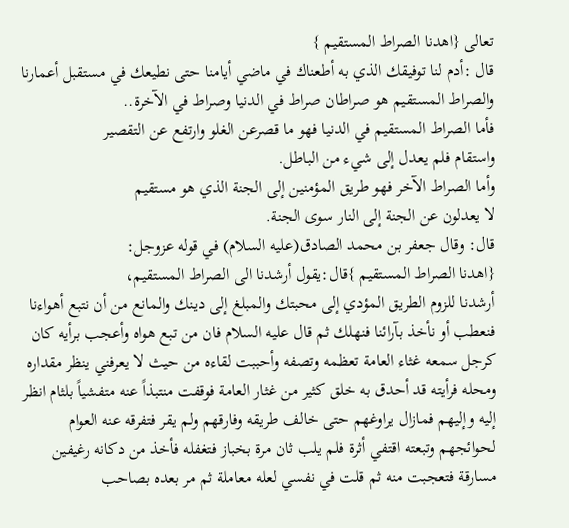تعالى {اهدنا الصراط المستقيم }
قال :أدم لنا توفيقك الذي به أطعناك في ماضي أيامنا حتى نطيعك في مستقبل أعمارنا
والصراط المستقيم هو صراطان صراط في الدنيا وصراط في الآخرة..
فأما الصراط المستقيم في الدنيا فهو ما قصرعن الغلو وارتفع عن التقصير
واستقام فلم يعدل إلى شيء من الباطل.
وأما الصراط الآخر فهو طريق المؤمنين إلى الجنة الذي هو مستقيم
لا يعدلون عن الجنة إلى النار سوى الجنة.
قال: وقال جعفر بن محمد الصادق(عليه السلام) في قوله عزوجل:
{اهدنا الصراط المستقيم }قال:يقول أرشدنا الى الصراط المستقيم،
أرشدنا للزوم الطريق المؤدي إلى محبتك والمبلغ إلى دينك والمانع من أن نتبع أهواءنا فنعطب أو نأخذ بآرائنا فنهلك ثم قال عليه السلام فان من تبع هواه وأعجب برأيه كان كرجل سمعه غثاء العامة تعظمه وتصفه وأحببت لقاءه من حيث لا يعرفني ينظر مقداره ومحله فرأيته قد أحدق به خلق كثير من غثار العامة فوقفت منتبذاً عنه متفشياً بلثام انظر إليه وإليهم فمازال يراوغهم حتى خالف طريقه وفارقهم ولم يقر فتفرقه عنه العوام لحوائجهم وتبعته اقتفي أثرة فلم يلب ثان مرة بخباز فتغفله فأخذ من دكانه رغيفين مسارقة فتعجبت منه ثم قلت في نفسي لعله معاملة ثم مر بعده بصاحب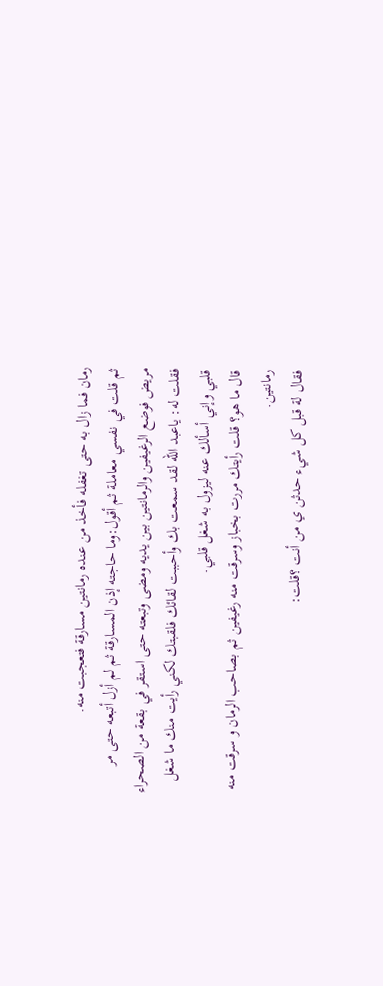رمان فما زال به حتى تغفله فأخذ من عنده رمانتين مسارقة فتعجبت منه.
ثم قلت في نفسي معاملة ثم أقول:وما حاجته إذن المسارقة ثم لم أزل أتبعه حتى مر مريض فوضع الرغيفين والرمانتين بين يديه ومضى وتبعته حتى استقر في بقعة من الصحراء فقلت له: ياعبد الله لقد سمعت بك وأحببت لقائك فلقبتك لكني رأيت منك ما شغل قلبي وإني أسألك عنه ليزول به شغل قلبي.
قال ما هو؟ قلت رأيتك مررت بخباز وسرقت منه رغيفين ثم بصاحب الرمان و سرقت منه رمانتين.
فقال لة قبل كل شيء حدثن ي من أنت ؟قلت: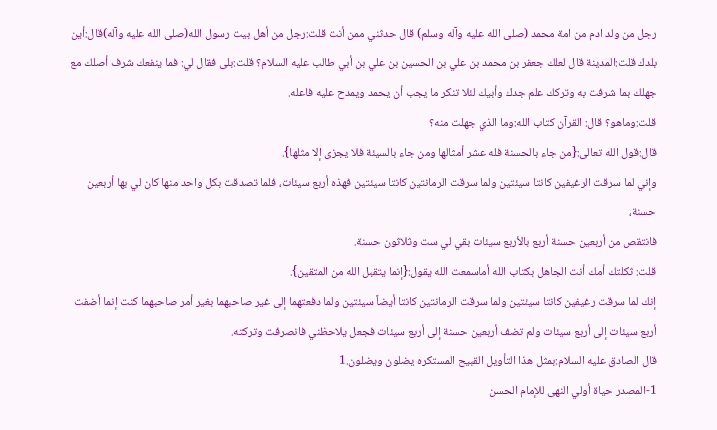رجل من ولد ادم من امة محمد (صلى الله عليه وآله وسلم) قال حدثني ممن أنت قلت:رجل من أهل بيت رسول الله(صلى الله عليه وآله)قال:أين بلدك قلت:المدينة قال لعلك جعفر بن محمد بن علي بن الحسين بن علي بن أبي طالب عليه السلام؟ قلت:بلى فقال لي: فما ينفعك شرف أصلك مع جهلك بما شرفت به وتركك علم جدك وأبيك لئلا تنكر ما يجب أن يحمد ويمدح عليه فاعله.
قلت:وماهو؟ قال: القرآن كتاب الله:وما الذي جهلت منه؟
قال:قول الله تعالى:{من جاء بالحسنة فله عشر أمثالها ومن جاء بالسيئة فلا يجزى إلا مثلها}.
وإني لما سرقت الرغيفين كانتا سيئتين ولما سرقت الرمانتين كانتا سيئتين فهذه أربع سيئات، فلما تصدقت بكل واحد منها كان لي بها أربعين حسنة،
فانتقص من أربعين حسنة أربع بالأربع سيئات بقي لي ست وثلاثون حسنة.
قلت: ثكلتك أمك أنت الجاهل بكتاب الله أماسمعت الله يقول:{إنما يتقبل الله من المتقين}.
إنك لما سرقت رغيفين كانتا سيئتين ولما سرقت الرمانتين كانتا أيضاً سيئتين ولما دفعتهما إلى غير صاحبهما بغير أمر صاحبهما كنت إنما أضفت أربع سيئات إلى أربع سيئات ولم تضف أربعين حسنة إلى أربع سيئات فجعل يلاحظني فانصرفت وتركته.
قال الصادق عليه السلام:بمثل هذا التأويل القبيح المستكره يضلون ويضلون.1
1-المصدر حياة أولي النهى للإمام الحسن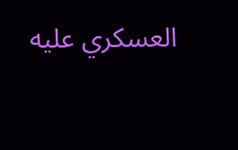العسكري عليه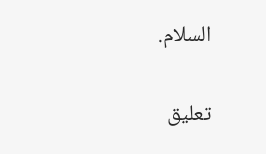السلام.

تعليق